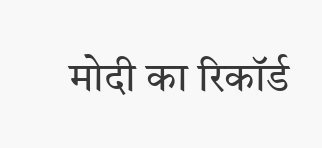मोदी का रिकॉर्ड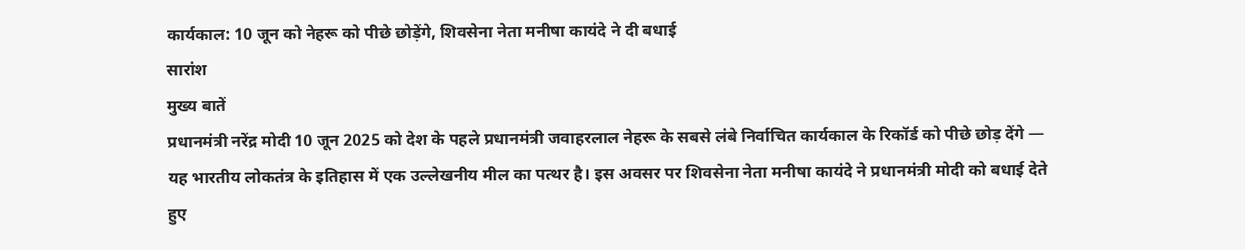कार्यकाल: 10 जून को नेहरू को पीछे छोड़ेंगे, शिवसेना नेता मनीषा कायंदे ने दी बधाई
सारांश
मुख्य बातें
प्रधानमंत्री नरेंद्र मोदी 10 जून 2025 को देश के पहले प्रधानमंत्री जवाहरलाल नेहरू के सबसे लंबे निर्वाचित कार्यकाल के रिकॉर्ड को पीछे छोड़ देंगे — यह भारतीय लोकतंत्र के इतिहास में एक उल्लेखनीय मील का पत्थर है। इस अवसर पर शिवसेना नेता मनीषा कायंदे ने प्रधानमंत्री मोदी को बधाई देते हुए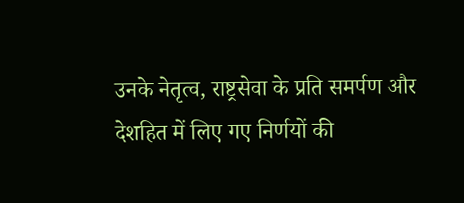उनके नेतृत्व, राष्ट्रसेवा के प्रति समर्पण और देशहित में लिए गए निर्णयों की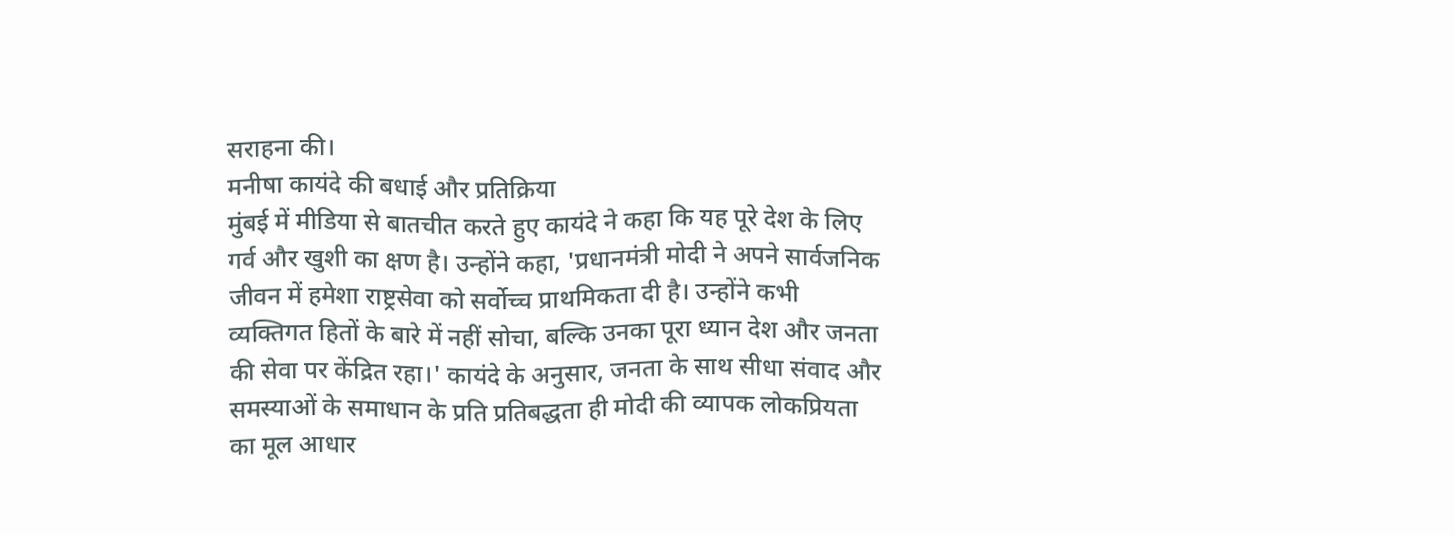सराहना की।
मनीषा कायंदे की बधाई और प्रतिक्रिया
मुंबई में मीडिया से बातचीत करते हुए कायंदे ने कहा कि यह पूरे देश के लिए गर्व और खुशी का क्षण है। उन्होंने कहा, 'प्रधानमंत्री मोदी ने अपने सार्वजनिक जीवन में हमेशा राष्ट्रसेवा को सर्वोच्च प्राथमिकता दी है। उन्होंने कभी व्यक्तिगत हितों के बारे में नहीं सोचा, बल्कि उनका पूरा ध्यान देश और जनता की सेवा पर केंद्रित रहा।' कायंदे के अनुसार, जनता के साथ सीधा संवाद और समस्याओं के समाधान के प्रति प्रतिबद्धता ही मोदी की व्यापक लोकप्रियता का मूल आधार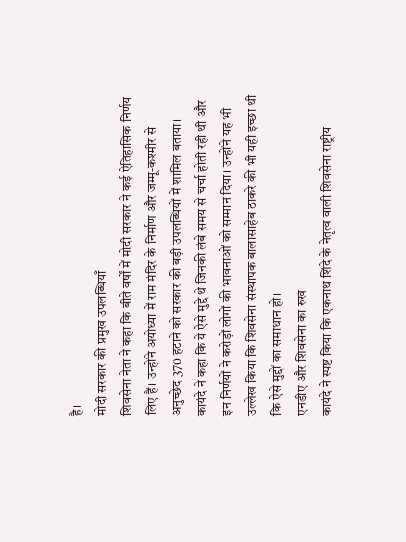है।
मोदी सरकार की प्रमुख उपलब्धियाँ
शिवसेना नेता ने कहा कि बीते वर्षों में मोदी सरकार ने कई ऐतिहासिक निर्णय लिए हैं। उन्होंने अयोध्या में राम मंदिर के निर्माण और जम्मू-कश्मीर से अनुच्छेद 370 हटाने को सरकार की बड़ी उपलब्धियों में शामिल बताया। कायंदे ने कहा कि ये ऐसे मुद्दे थे जिनकी लंबे समय से चर्चा होती रही थी और इन निर्णयों ने करोड़ों लोगों की भावनाओं को सम्मान दिया। उन्होंने यह भी उल्लेख किया कि शिवसेना संस्थापक बालासाहेब ठाकरे की भी यही इच्छा थी कि ऐसे मुद्दों का समाधान हो।
एनडीए और शिवसेना का रुख
कायंदे ने स्पष्ट किया कि एकनाथ शिंदे के नेतृत्व वाली शिवसेना राष्ट्रीय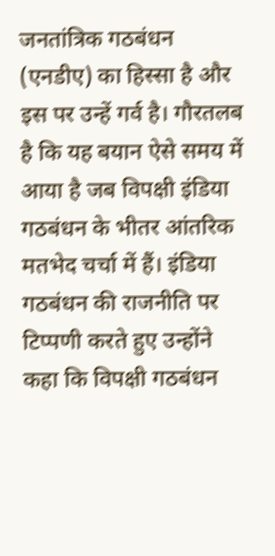जनतांत्रिक गठबंधन (एनडीए) का हिस्सा है और इस पर उन्हें गर्व है। गौरतलब है कि यह बयान ऐसे समय में आया है जब विपक्षी इंडिया गठबंधन के भीतर आंतरिक मतभेद चर्चा में हैं। इंडिया गठबंधन की राजनीति पर टिप्पणी करते हुए उन्होंने कहा कि विपक्षी गठबंधन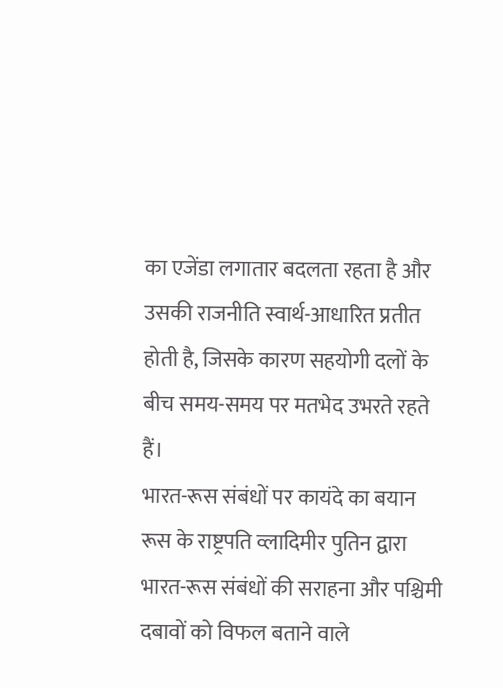का एजेंडा लगातार बदलता रहता है और उसकी राजनीति स्वार्थ-आधारित प्रतीत होती है, जिसके कारण सहयोगी दलों के बीच समय-समय पर मतभेद उभरते रहते हैं।
भारत-रूस संबंधों पर कायंदे का बयान
रूस के राष्ट्रपति व्लादिमीर पुतिन द्वारा भारत-रूस संबंधों की सराहना और पश्चिमी दबावों को विफल बताने वाले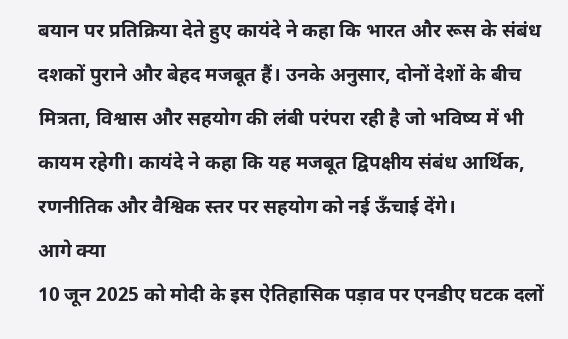बयान पर प्रतिक्रिया देते हुए कायंदे ने कहा कि भारत और रूस के संबंध दशकों पुराने और बेहद मजबूत हैं। उनके अनुसार, दोनों देशों के बीच मित्रता, विश्वास और सहयोग की लंबी परंपरा रही है जो भविष्य में भी कायम रहेगी। कायंदे ने कहा कि यह मजबूत द्विपक्षीय संबंध आर्थिक, रणनीतिक और वैश्विक स्तर पर सहयोग को नई ऊँचाई देंगे।
आगे क्या
10 जून 2025 को मोदी के इस ऐतिहासिक पड़ाव पर एनडीए घटक दलों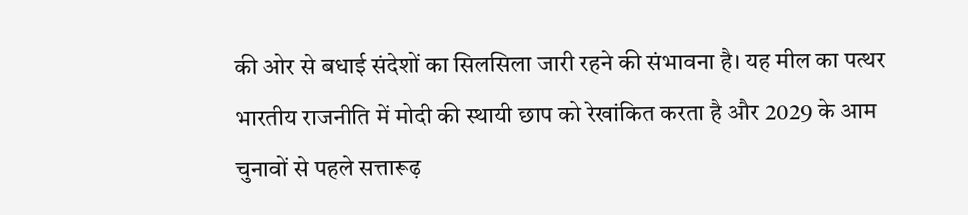की ओर से बधाई संदेशों का सिलसिला जारी रहने की संभावना है। यह मील का पत्थर भारतीय राजनीति में मोदी की स्थायी छाप को रेखांकित करता है और 2029 के आम चुनावों से पहले सत्तारूढ़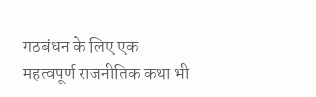गठबंधन के लिए एक महत्वपूर्ण राजनीतिक कथा भी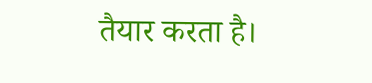तैयार करता है।